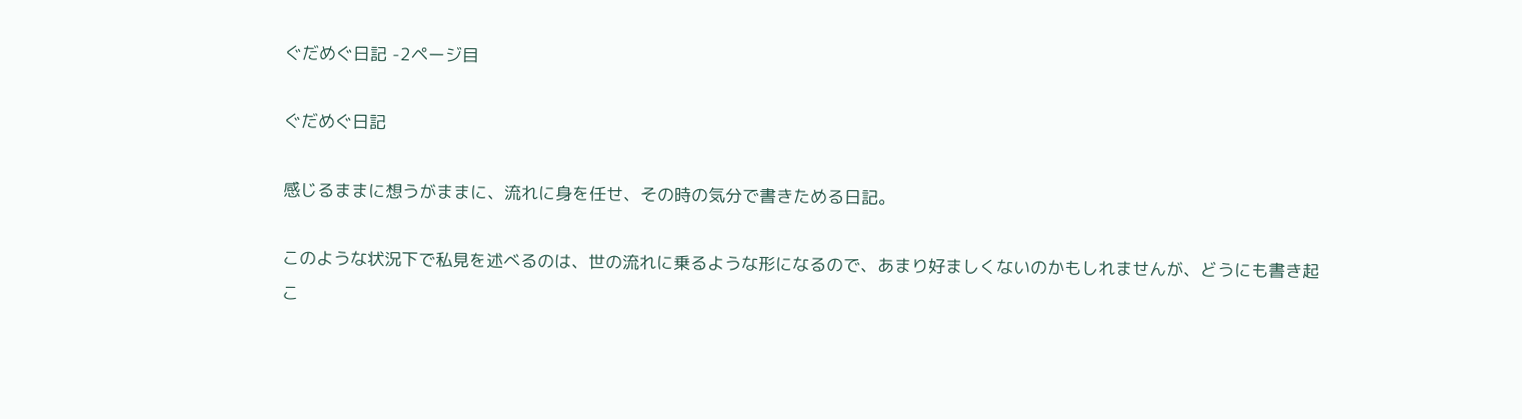ぐだめぐ日記 -2ページ目

ぐだめぐ日記

感じるままに想うがままに、流れに身を任せ、その時の気分で書きためる日記。

このような状況下で私見を述べるのは、世の流れに乗るような形になるので、あまり好ましくないのかもしれませんが、どうにも書き起こ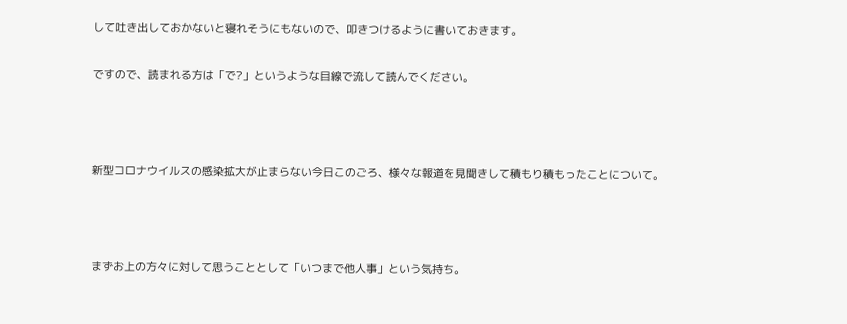して吐き出しておかないと寝れそうにもないので、叩きつけるように書いておきます。

ですので、読まれる方は「で?」というような目線で流して読んでください。



新型コロナウイルスの感染拡大が止まらない今日このごろ、様々な報道を見聞きして積もり積もったことについて。



まずお上の方々に対して思うこととして「いつまで他人事」という気持ち。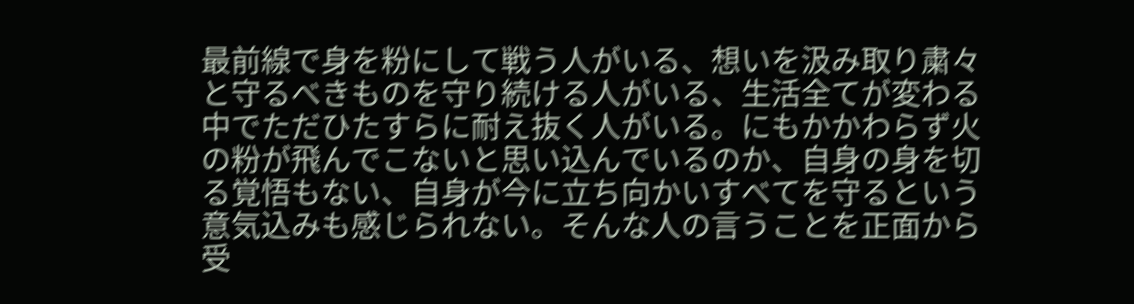最前線で身を粉にして戦う人がいる、想いを汲み取り粛々と守るべきものを守り続ける人がいる、生活全てが変わる中でただひたすらに耐え抜く人がいる。にもかかわらず火の粉が飛んでこないと思い込んでいるのか、自身の身を切る覚悟もない、自身が今に立ち向かいすべてを守るという意気込みも感じられない。そんな人の言うことを正面から受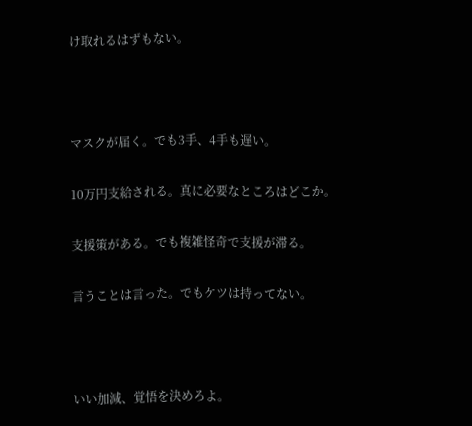け取れるはずもない。



マスクが届く。でも3手、4手も遅い。

10万円支給される。真に必要なところはどこか。

支援策がある。でも複雑怪奇で支援が滞る。

言うことは言った。でもケツは持ってない。



いい加減、覚悟を決めろよ。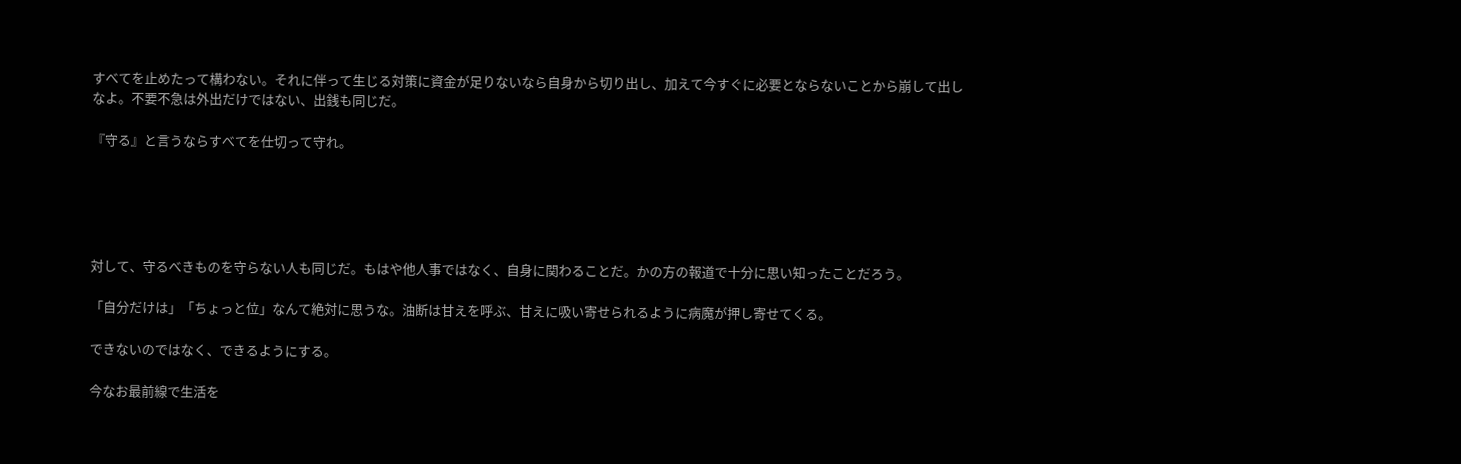すべてを止めたって構わない。それに伴って生じる対策に資金が足りないなら自身から切り出し、加えて今すぐに必要とならないことから崩して出しなよ。不要不急は外出だけではない、出銭も同じだ。

『守る』と言うならすべてを仕切って守れ。





対して、守るべきものを守らない人も同じだ。もはや他人事ではなく、自身に関わることだ。かの方の報道で十分に思い知ったことだろう。

「自分だけは」「ちょっと位」なんて絶対に思うな。油断は甘えを呼ぶ、甘えに吸い寄せられるように病魔が押し寄せてくる。

できないのではなく、できるようにする。

今なお最前線で生活を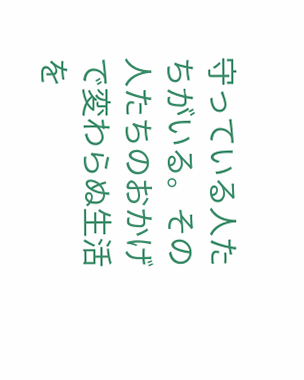守っている人たちがいる。その人たちのおかげで変わらぬ生活を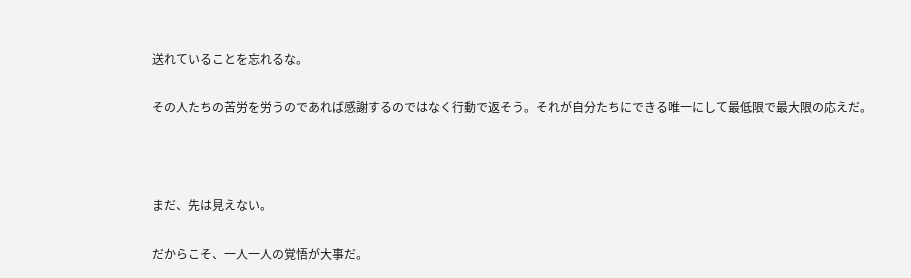送れていることを忘れるな。

その人たちの苦労を労うのであれば感謝するのではなく行動で返そう。それが自分たちにできる唯一にして最低限で最大限の応えだ。



まだ、先は見えない。

だからこそ、一人一人の覚悟が大事だ。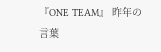『ONE TEAM』 昨年の言葉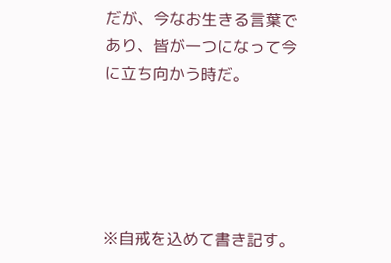だが、今なお生きる言葉であり、皆が一つになって今に立ち向かう時だ。





※自戒を込めて書き記す。